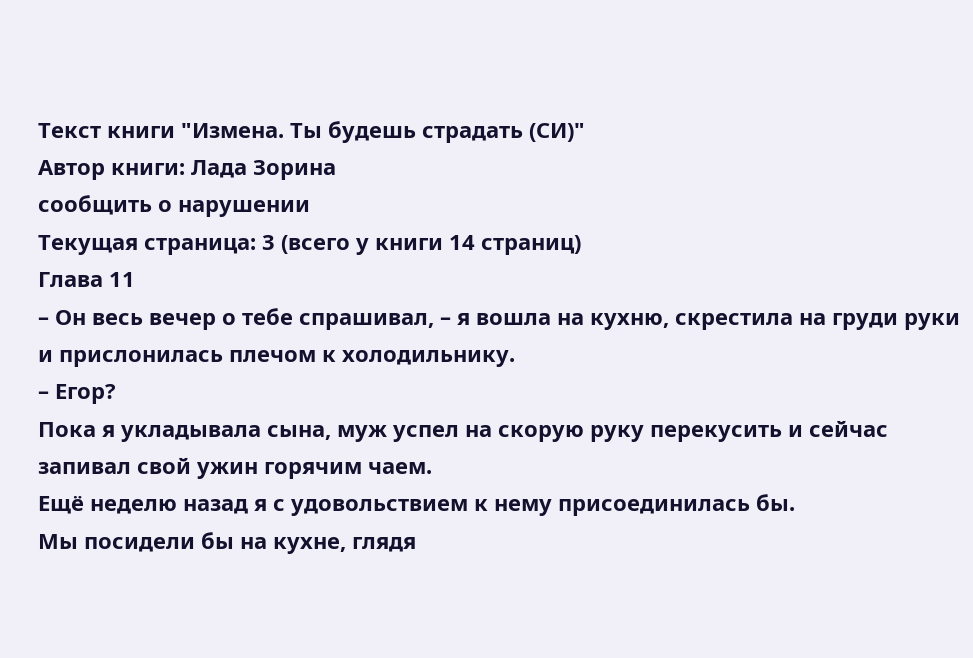Текст книги "Измена. Ты будешь страдать (СИ)"
Автор книги: Лада Зорина
сообщить о нарушении
Текущая страница: 3 (всего у книги 14 страниц)
Глава 11
– Он весь вечер о тебе спрашивал, – я вошла на кухню, скрестила на груди руки и прислонилась плечом к холодильнику.
– Егор?
Пока я укладывала сына, муж успел на скорую руку перекусить и сейчас запивал свой ужин горячим чаем.
Ещё неделю назад я с удовольствием к нему присоединилась бы.
Мы посидели бы на кухне, глядя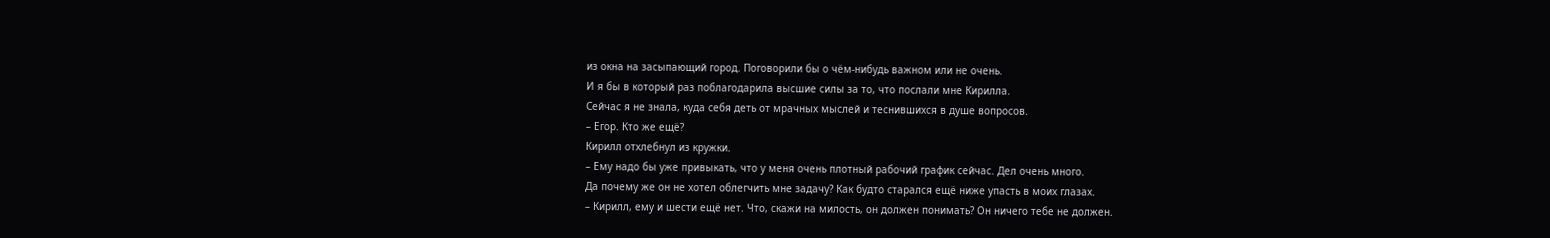из окна на засыпающий город. Поговорили бы о чём-нибудь важном или не очень.
И я бы в который раз поблагодарила высшие силы за то, что послали мне Кирилла.
Сейчас я не знала, куда себя деть от мрачных мыслей и теснившихся в душе вопросов.
– Егор. Кто же ещё?
Кирилл отхлебнул из кружки.
– Ему надо бы уже привыкать, что у меня очень плотный рабочий график сейчас. Дел очень много.
Да почему же он не хотел облегчить мне задачу? Как будто старался ещё ниже упасть в моих глазах.
– Кирилл, ему и шести ещё нет. Что, скажи на милость, он должен понимать? Он ничего тебе не должен.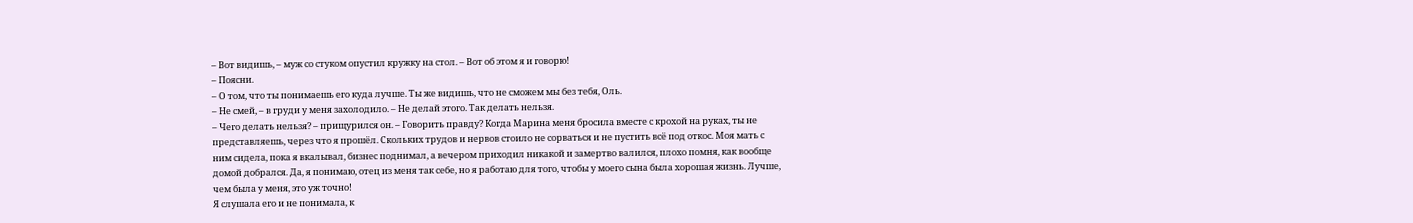– Вот видишь, – муж со стуком опустил кружку на стол. – Вот об этом я и говорю!
– Поясни.
– О том, что ты понимаешь его куда лучше. Ты же видишь, что не сможем мы без тебя, Оль.
– Не смей, – в груди у меня захолодило. – Не делай этого. Так делать нельзя.
– Чего делать нельзя? – прищурился он. – Говорить правду? Когда Марина меня бросила вместе с крохой на руках, ты не представляешь, через что я прошёл. Скольких трудов и нервов стоило не сорваться и не пустить всё под откос. Моя мать с ним сидела, пока я вкалывал, бизнес поднимал, а вечером приходил никакой и замертво валился, плохо помня, как вообще домой добрался. Да, я понимаю, отец из меня так себе, но я работаю для того, чтобы у моего сына была хорошая жизнь. Лучше, чем была у меня, это уж точно!
Я слушала его и не понимала, к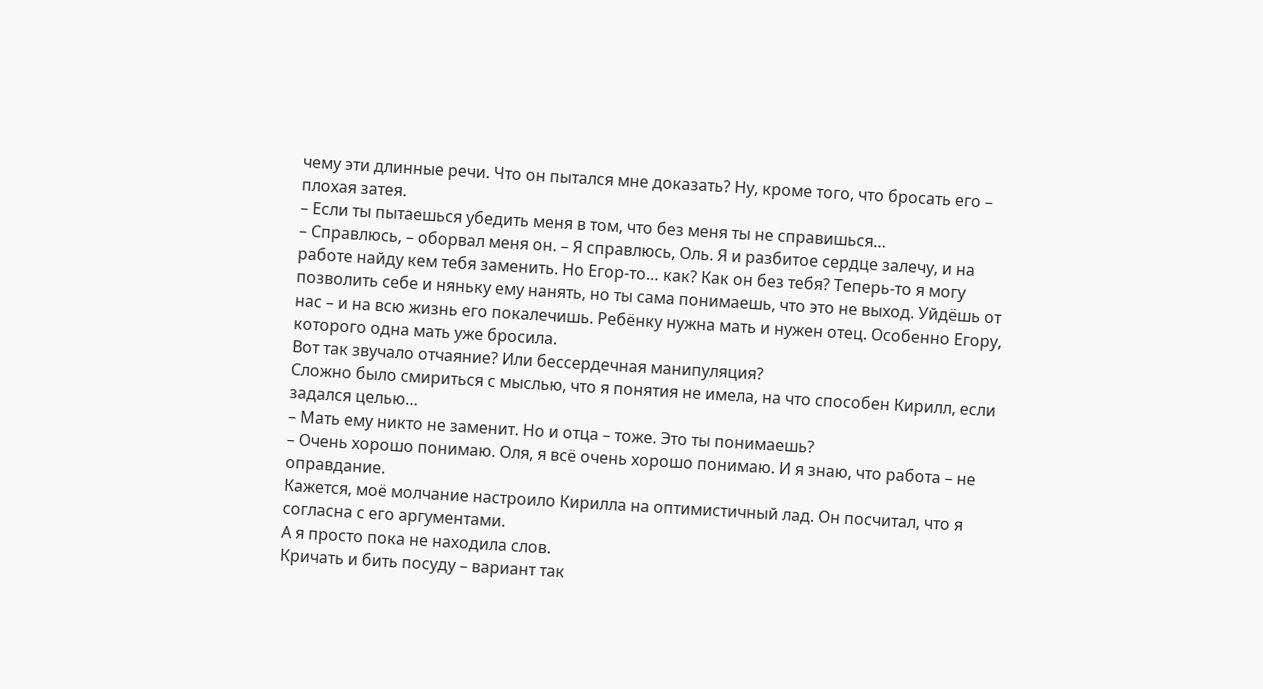чему эти длинные речи. Что он пытался мне доказать? Ну, кроме того, что бросать его – плохая затея.
– Если ты пытаешься убедить меня в том, что без меня ты не справишься…
– Справлюсь, – оборвал меня он. – Я справлюсь, Оль. Я и разбитое сердце залечу, и на работе найду кем тебя заменить. Но Егор-то… как? Как он без тебя? Теперь-то я могу позволить себе и няньку ему нанять, но ты сама понимаешь, что это не выход. Уйдёшь от нас – и на всю жизнь его покалечишь. Ребёнку нужна мать и нужен отец. Особенно Егору, которого одна мать уже бросила.
Вот так звучало отчаяние? Или бессердечная манипуляция?
Сложно было смириться с мыслью, что я понятия не имела, на что способен Кирилл, если задался целью…
– Мать ему никто не заменит. Но и отца – тоже. Это ты понимаешь?
– Очень хорошо понимаю. Оля, я всё очень хорошо понимаю. И я знаю, что работа – не оправдание.
Кажется, моё молчание настроило Кирилла на оптимистичный лад. Он посчитал, что я согласна с его аргументами.
А я просто пока не находила слов.
Кричать и бить посуду – вариант так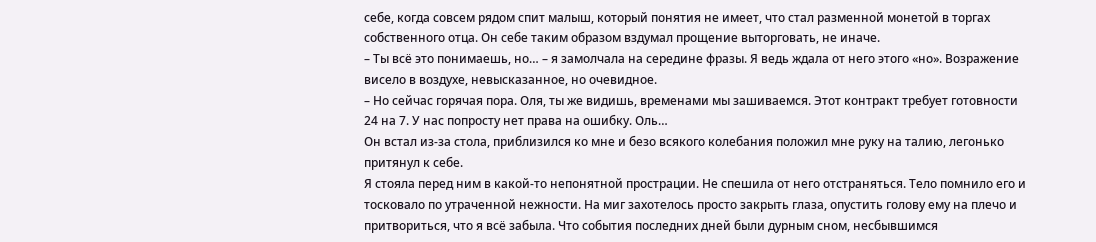себе, когда совсем рядом спит малыш, который понятия не имеет, что стал разменной монетой в торгах собственного отца. Он себе таким образом вздумал прощение выторговать, не иначе.
– Ты всё это понимаешь, но… – я замолчала на середине фразы. Я ведь ждала от него этого «но». Возражение висело в воздухе, невысказанное, но очевидное.
– Но сейчас горячая пора. Оля, ты же видишь, временами мы зашиваемся. Этот контракт требует готовности 24 на 7. У нас попросту нет права на ошибку. Оль…
Он встал из-за стола, приблизился ко мне и безо всякого колебания положил мне руку на талию, легонько притянул к себе.
Я стояла перед ним в какой-то непонятной прострации. Не спешила от него отстраняться. Тело помнило его и тосковало по утраченной нежности. На миг захотелось просто закрыть глаза, опустить голову ему на плечо и притвориться, что я всё забыла. Что события последних дней были дурным сном, несбывшимся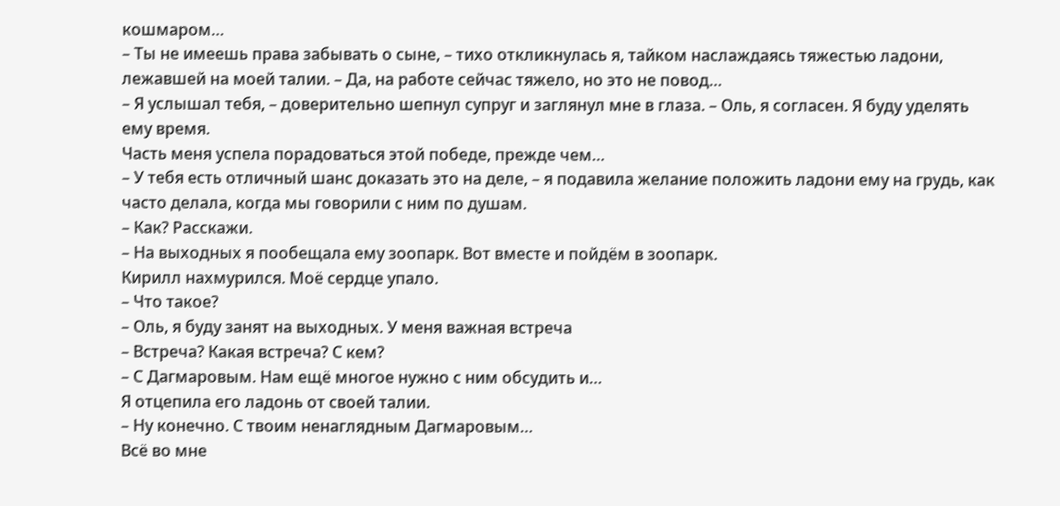кошмаром…
– Ты не имеешь права забывать о сыне, – тихо откликнулась я, тайком наслаждаясь тяжестью ладони, лежавшей на моей талии. – Да, на работе сейчас тяжело, но это не повод…
– Я услышал тебя, – доверительно шепнул супруг и заглянул мне в глаза. – Оль, я согласен. Я буду уделять ему время.
Часть меня успела порадоваться этой победе, прежде чем…
– У тебя есть отличный шанс доказать это на деле, – я подавила желание положить ладони ему на грудь, как часто делала, когда мы говорили с ним по душам.
– Как? Расскажи.
– На выходных я пообещала ему зоопарк. Вот вместе и пойдём в зоопарк.
Кирилл нахмурился. Моё сердце упало.
– Что такое?
– Оль, я буду занят на выходных. У меня важная встреча
– Встреча? Какая встреча? С кем?
– С Дагмаровым. Нам ещё многое нужно с ним обсудить и…
Я отцепила его ладонь от своей талии.
– Ну конечно. С твоим ненаглядным Дагмаровым…
Всё во мне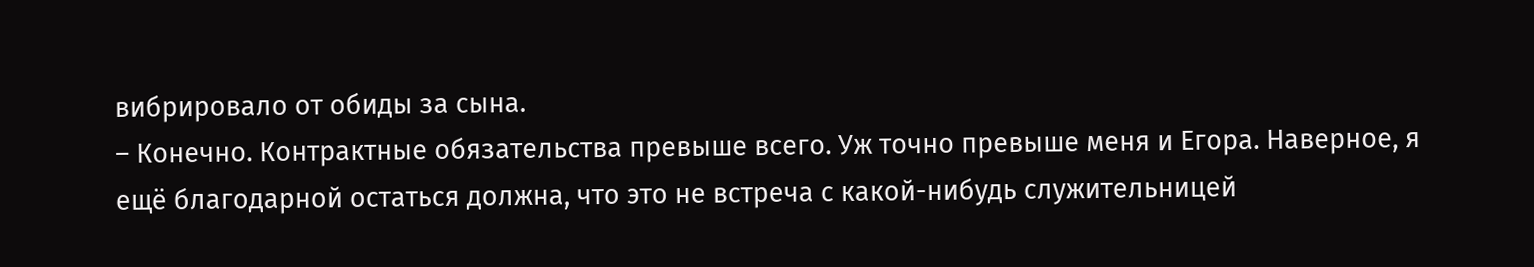вибрировало от обиды за сына.
– Конечно. Контрактные обязательства превыше всего. Уж точно превыше меня и Егора. Наверное, я ещё благодарной остаться должна, что это не встреча с какой-нибудь служительницей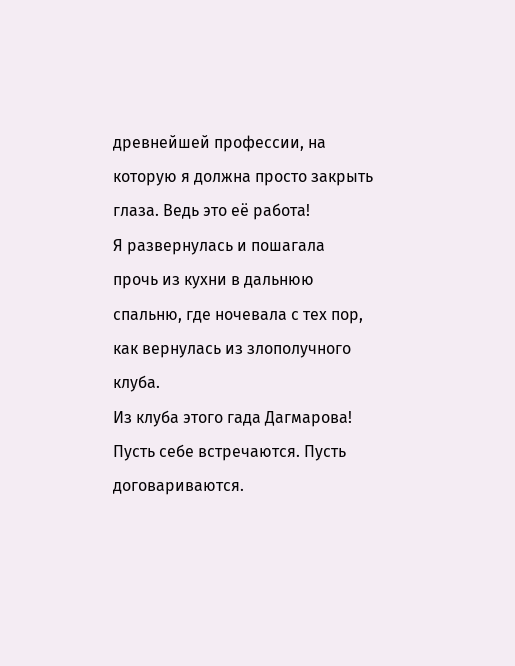древнейшей профессии, на которую я должна просто закрыть глаза. Ведь это её работа!
Я развернулась и пошагала прочь из кухни в дальнюю спальню, где ночевала с тех пор, как вернулась из злополучного клуба.
Из клуба этого гада Дагмарова!
Пусть себе встречаются. Пусть договариваются.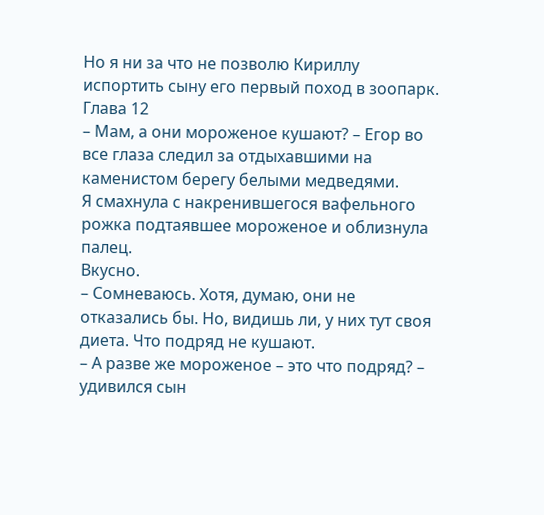Но я ни за что не позволю Кириллу испортить сыну его первый поход в зоопарк.
Глава 12
– Мам, а они мороженое кушают? – Егор во все глаза следил за отдыхавшими на каменистом берегу белыми медведями.
Я смахнула с накренившегося вафельного рожка подтаявшее мороженое и облизнула палец.
Вкусно.
– Сомневаюсь. Хотя, думаю, они не отказались бы. Но, видишь ли, у них тут своя диета. Что подряд не кушают.
– А разве же мороженое – это что подряд? – удивился сын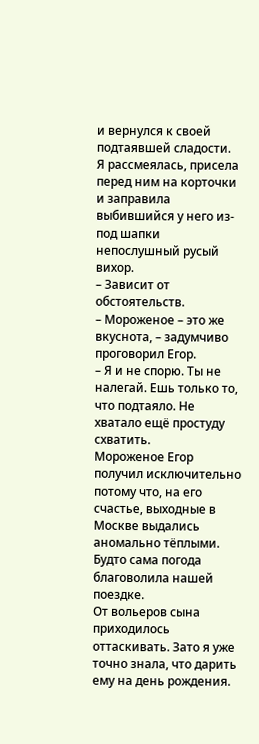и вернулся к своей подтаявшей сладости.
Я рассмеялась, присела перед ним на корточки и заправила выбившийся у него из-под шапки непослушный русый вихор.
– Зависит от обстоятельств.
– Мороженое – это же вкуснота, – задумчиво проговорил Егор.
– Я и не спорю. Ты не налегай. Ешь только то, что подтаяло. Не хватало ещё простуду схватить.
Мороженое Егор получил исключительно потому что, на его счастье, выходные в Москве выдались аномально тёплыми. Будто сама погода благоволила нашей поездке.
От вольеров сына приходилось оттаскивать. Зато я уже точно знала, что дарить ему на день рождения.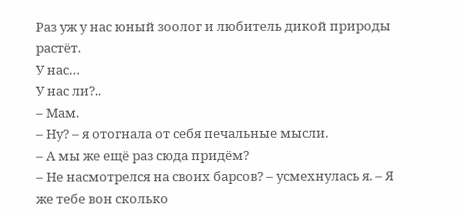Раз уж у нас юный зоолог и любитель дикой природы растёт.
У нас…
У нас ли?..
– Мам.
– Ну? – я отогнала от себя печальные мысли.
– А мы же ещё раз сюда придём?
– Не насмотрелся на своих барсов? – усмехнулась я. – Я же тебе вон сколько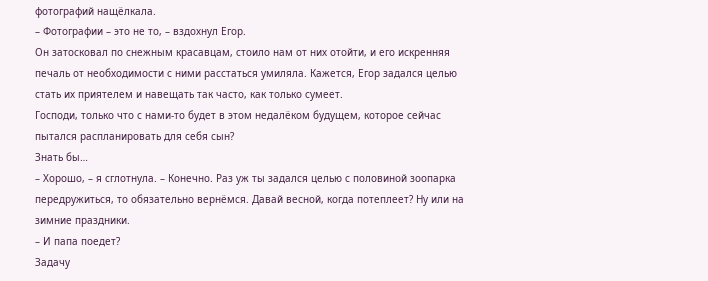фотографий нащёлкала.
– Фотографии – это не то, – вздохнул Егор.
Он затосковал по снежным красавцам, стоило нам от них отойти, и его искренняя печаль от необходимости с ними расстаться умиляла. Кажется, Егор задался целью стать их приятелем и навещать так часто, как только сумеет.
Господи, только что с нами-то будет в этом недалёком будущем, которое сейчас пытался распланировать для себя сын?
Знать бы…
– Хорошо, – я сглотнула. – Конечно. Раз уж ты задался целью с половиной зоопарка передружиться, то обязательно вернёмся. Давай весной, когда потеплеет? Ну или на зимние праздники.
– И папа поедет?
Задачу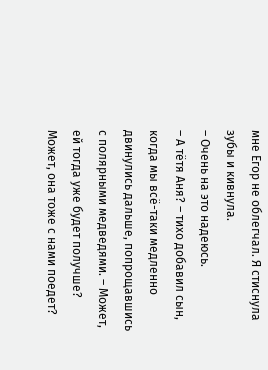мне Егор не облегчал. Я стиснула зубы и кивнула.
– Очень на это надеюсь.
– А тётя Аня? – тихо добавил сын, когда мы всё-таки медленно двинулись дальше, попрощавшись с полярными медведями. – Может, ей тогда уже будет получше? Может, она тоже с нами поедет?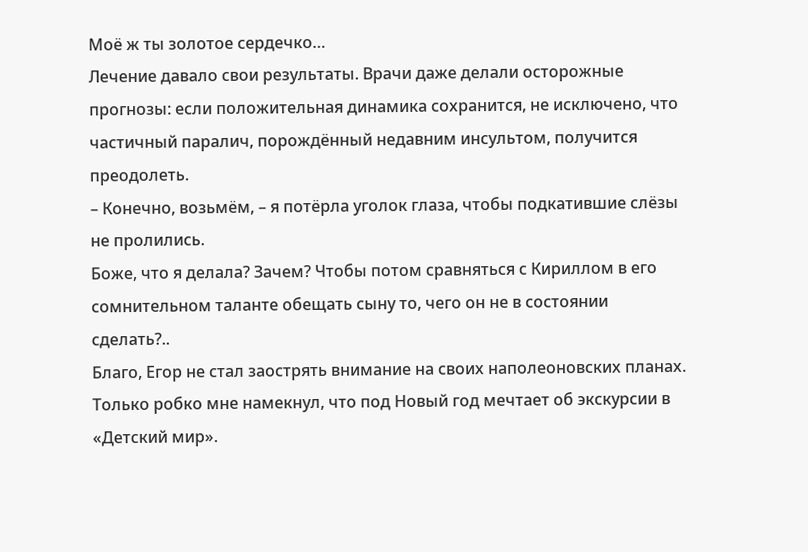Моё ж ты золотое сердечко…
Лечение давало свои результаты. Врачи даже делали осторожные прогнозы: если положительная динамика сохранится, не исключено, что частичный паралич, порождённый недавним инсультом, получится преодолеть.
– Конечно, возьмём, – я потёрла уголок глаза, чтобы подкатившие слёзы не пролились.
Боже, что я делала? Зачем? Чтобы потом сравняться с Кириллом в его сомнительном таланте обещать сыну то, чего он не в состоянии сделать?..
Благо, Егор не стал заострять внимание на своих наполеоновских планах. Только робко мне намекнул, что под Новый год мечтает об экскурсии в «Детский мир».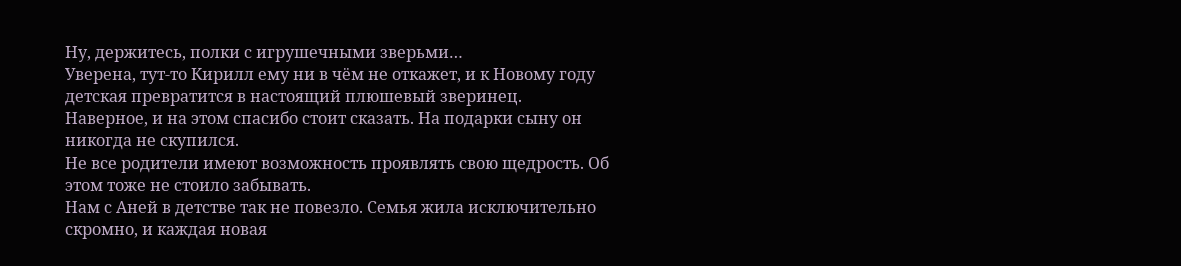Ну, держитесь, полки с игрушечными зверьми…
Уверена, тут-то Кирилл ему ни в чём не откажет, и к Новому году детская превратится в настоящий плюшевый зверинец.
Наверное, и на этом спасибо стоит сказать. На подарки сыну он никогда не скупился.
Не все родители имеют возможность проявлять свою щедрость. Об этом тоже не стоило забывать.
Нам с Аней в детстве так не повезло. Семья жила исключительно скромно, и каждая новая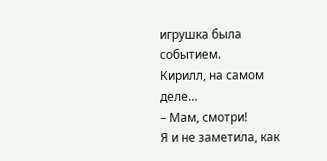игрушка была событием.
Кирилл, на самом деле…
– Мам, смотри!
Я и не заметила, как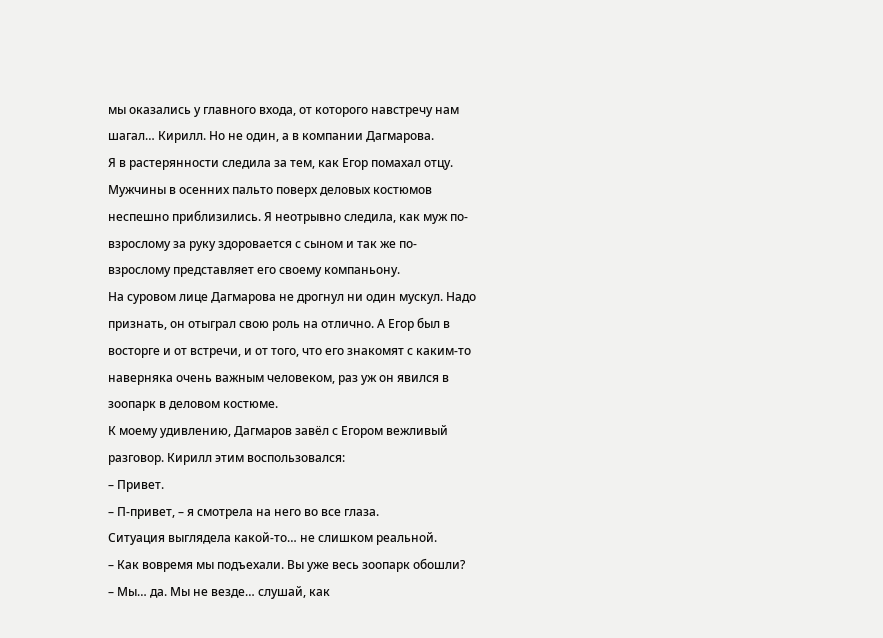мы оказались у главного входа, от которого навстречу нам шагал… Кирилл. Но не один, а в компании Дагмарова.
Я в растерянности следила за тем, как Егор помахал отцу.
Мужчины в осенних пальто поверх деловых костюмов неспешно приблизились. Я неотрывно следила, как муж по-взрослому за руку здоровается с сыном и так же по-взрослому представляет его своему компаньону.
На суровом лице Дагмарова не дрогнул ни один мускул. Надо признать, он отыграл свою роль на отлично. А Егор был в восторге и от встречи, и от того, что его знакомят с каким-то наверняка очень важным человеком, раз уж он явился в зоопарк в деловом костюме.
К моему удивлению, Дагмаров завёл с Егором вежливый разговор. Кирилл этим воспользовался:
– Привет.
– П-привет, – я смотрела на него во все глаза.
Ситуация выглядела какой-то… не слишком реальной.
– Как вовремя мы подъехали. Вы уже весь зоопарк обошли?
– Мы… да. Мы не везде… слушай, как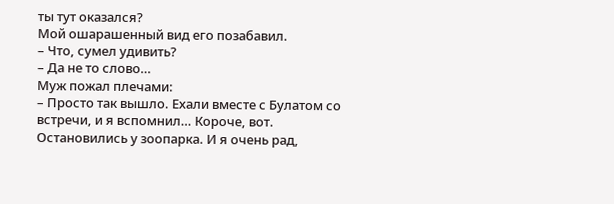ты тут оказался?
Мой ошарашенный вид его позабавил.
– Что, сумел удивить?
– Да не то слово…
Муж пожал плечами:
– Просто так вышло. Ехали вместе с Булатом со встречи, и я вспомнил… Короче, вот. Остановились у зоопарка. И я очень рад,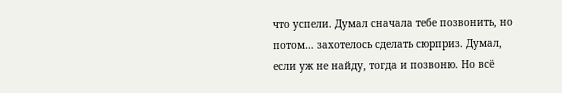что успели. Думал сначала тебе позвонить, но потом… захотелось сделать сюрприз. Думал, если уж не найду, тогда и позвоню. Но всё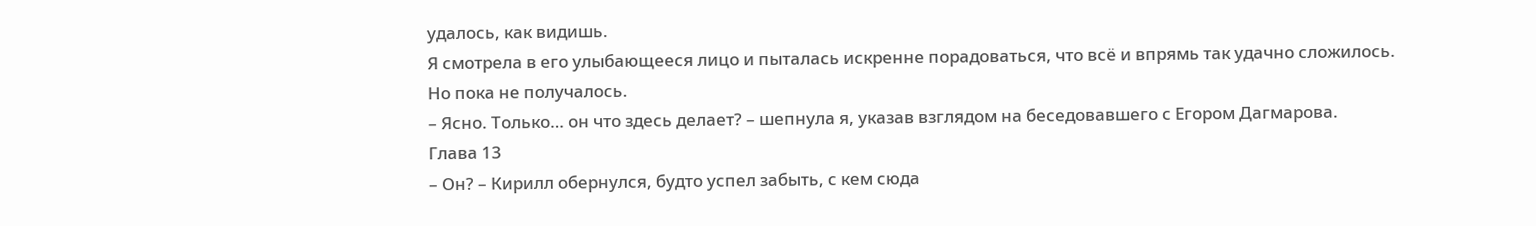удалось, как видишь.
Я смотрела в его улыбающееся лицо и пыталась искренне порадоваться, что всё и впрямь так удачно сложилось.
Но пока не получалось.
– Ясно. Только… он что здесь делает? – шепнула я, указав взглядом на беседовавшего с Егором Дагмарова.
Глава 13
– Он? – Кирилл обернулся, будто успел забыть, с кем сюда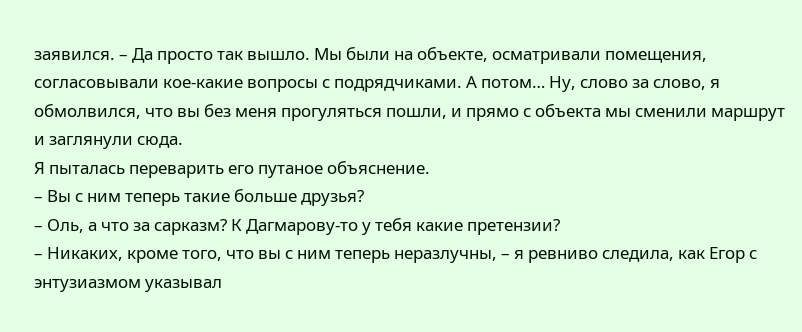заявился. – Да просто так вышло. Мы были на объекте, осматривали помещения, согласовывали кое-какие вопросы с подрядчиками. А потом… Ну, слово за слово, я обмолвился, что вы без меня прогуляться пошли, и прямо с объекта мы сменили маршрут и заглянули сюда.
Я пыталась переварить его путаное объяснение.
– Вы с ним теперь такие больше друзья?
– Оль, а что за сарказм? К Дагмарову-то у тебя какие претензии?
– Никаких, кроме того, что вы с ним теперь неразлучны, – я ревниво следила, как Егор с энтузиазмом указывал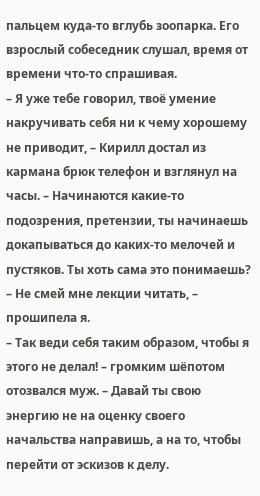пальцем куда-то вглубь зоопарка. Его взрослый собеседник слушал, время от времени что-то спрашивая.
– Я уже тебе говорил, твоё умение накручивать себя ни к чему хорошему не приводит, – Кирилл достал из кармана брюк телефон и взглянул на часы. – Начинаются какие-то подозрения, претензии, ты начинаешь докапываться до каких-то мелочей и пустяков. Ты хоть сама это понимаешь?
– Не смей мне лекции читать, – прошипела я.
– Так веди себя таким образом, чтобы я этого не делал! – громким шёпотом отозвался муж. – Давай ты свою энергию не на оценку своего начальства направишь, а на то, чтобы перейти от эскизов к делу.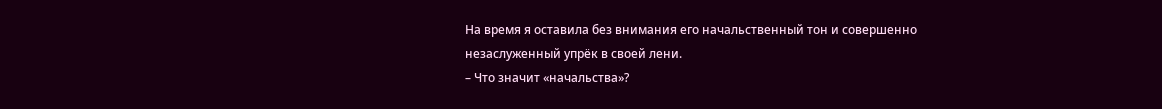На время я оставила без внимания его начальственный тон и совершенно незаслуженный упрёк в своей лени.
– Что значит «начальства»?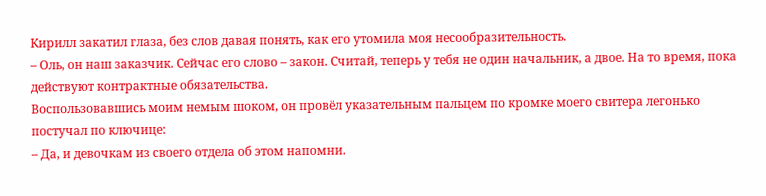Кирилл закатил глаза, без слов давая понять, как его утомила моя несообразительность.
– Оль, он наш заказчик. Сейчас его слово – закон. Считай, теперь у тебя не один начальник, а двое. На то время, пока действуют контрактные обязательства.
Воспользовавшись моим немым шоком, он провёл указательным пальцем по кромке моего свитера легонько постучал по ключице:
– Да, и девочкам из своего отдела об этом напомни.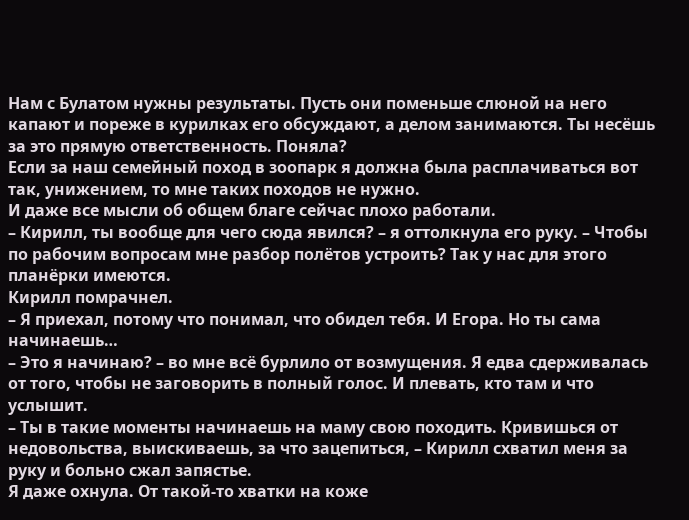Нам с Булатом нужны результаты. Пусть они поменьше слюной на него капают и пореже в курилках его обсуждают, а делом занимаются. Ты несёшь за это прямую ответственность. Поняла?
Если за наш семейный поход в зоопарк я должна была расплачиваться вот так, унижением, то мне таких походов не нужно.
И даже все мысли об общем благе сейчас плохо работали.
– Кирилл, ты вообще для чего сюда явился? – я оттолкнула его руку. – Чтобы по рабочим вопросам мне разбор полётов устроить? Так у нас для этого планёрки имеются.
Кирилл помрачнел.
– Я приехал, потому что понимал, что обидел тебя. И Егора. Но ты сама начинаешь…
– Это я начинаю? – во мне всё бурлило от возмущения. Я едва сдерживалась от того, чтобы не заговорить в полный голос. И плевать, кто там и что услышит.
– Ты в такие моменты начинаешь на маму свою походить. Кривишься от недовольства, выискиваешь, за что зацепиться, – Кирилл схватил меня за руку и больно сжал запястье.
Я даже охнула. От такой-то хватки на коже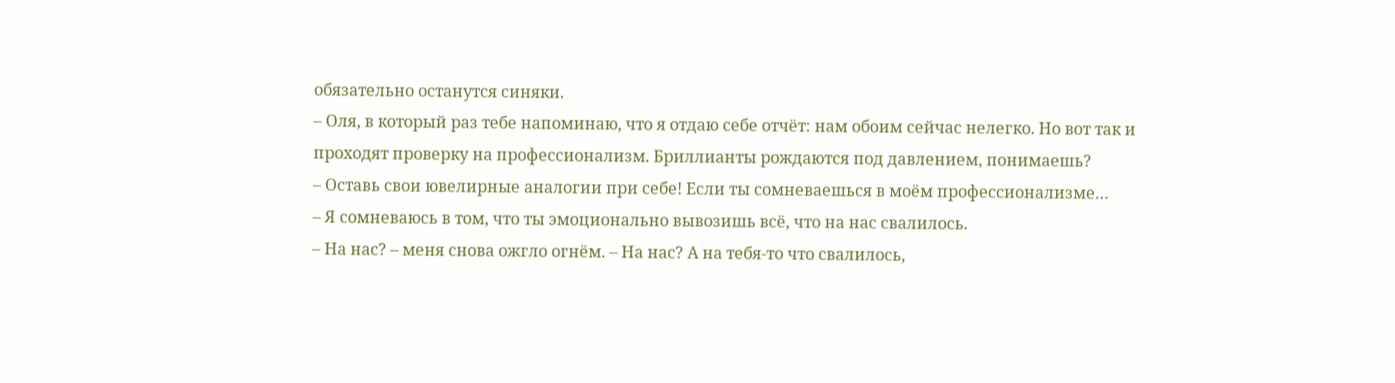обязательно останутся синяки.
– Оля, в который раз тебе напоминаю, что я отдаю себе отчёт: нам обоим сейчас нелегко. Но вот так и проходят проверку на профессионализм. Бриллианты рождаются под давлением, понимаешь?
– Оставь свои ювелирные аналогии при себе! Если ты сомневаешься в моём профессионализме…
– Я сомневаюсь в том, что ты эмоционально вывозишь всё, что на нас свалилось.
– На нас? – меня снова ожгло огнём. – На нас? А на тебя-то что свалилось,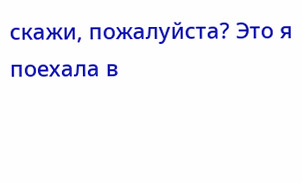скажи, пожалуйста? Это я поехала в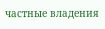частные владения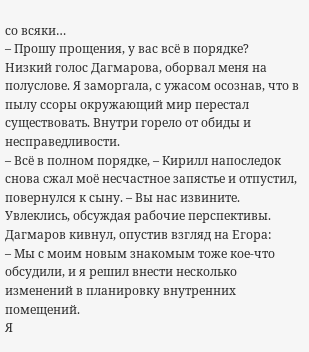со всяки…
– Прошу прощения, у вас всё в порядке?
Низкий голос Дагмарова, оборвал меня на полуслове. Я заморгала, с ужасом осознав, что в пылу ссоры окружающий мир перестал существовать. Внутри горело от обиды и несправедливости.
– Всё в полном порядке, – Кирилл напоследок снова сжал моё несчастное запястье и отпустил, повернулся к сыну. – Вы нас извините. Увлеклись, обсуждая рабочие перспективы.
Дагмаров кивнул, опустив взгляд на Егора:
– Мы с моим новым знакомым тоже кое-что обсудили, и я решил внести несколько изменений в планировку внутренних помещений.
Я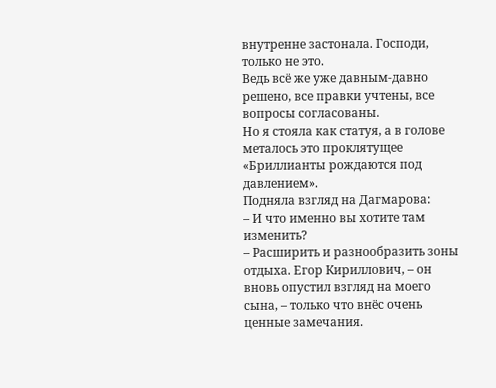внутренне застонала. Господи, только не это.
Ведь всё же уже давным-давно решено, все правки учтены, все вопросы согласованы.
Но я стояла как статуя, а в голове металось это проклятущее «Бриллианты рождаются под давлением».
Подняла взгляд на Дагмарова:
– И что именно вы хотите там изменить?
– Расширить и разнообразить зоны отдыха. Егор Кириллович, – он вновь опустил взгляд на моего сына, – только что внёс очень ценные замечания.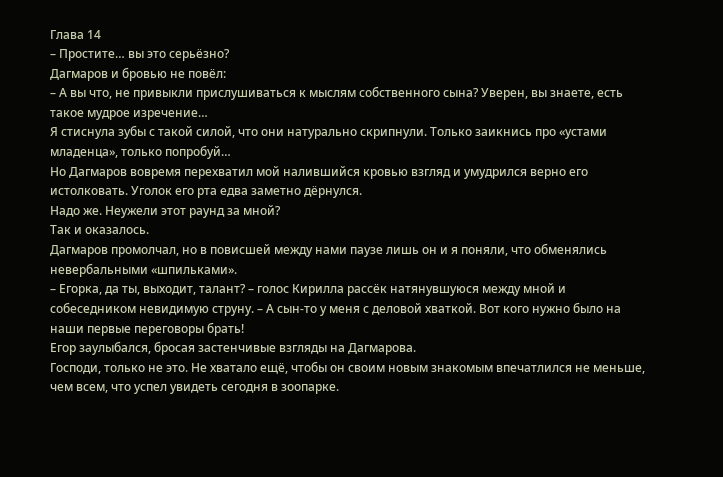Глава 14
– Простите… вы это серьёзно?
Дагмаров и бровью не повёл:
– А вы что, не привыкли прислушиваться к мыслям собственного сына? Уверен, вы знаете, есть такое мудрое изречение…
Я стиснула зубы с такой силой, что они натурально скрипнули. Только заикнись про «устами младенца», только попробуй…
Но Дагмаров вовремя перехватил мой налившийся кровью взгляд и умудрился верно его истолковать. Уголок его рта едва заметно дёрнулся.
Надо же. Неужели этот раунд за мной?
Так и оказалось.
Дагмаров промолчал, но в повисшей между нами паузе лишь он и я поняли, что обменялись невербальными «шпильками».
– Егорка, да ты, выходит, талант? – голос Кирилла рассёк натянувшуюся между мной и собеседником невидимую струну. – А сын-то у меня с деловой хваткой. Вот кого нужно было на наши первые переговоры брать!
Егор заулыбался, бросая застенчивые взгляды на Дагмарова.
Господи, только не это. Не хватало ещё, чтобы он своим новым знакомым впечатлился не меньше, чем всем, что успел увидеть сегодня в зоопарке.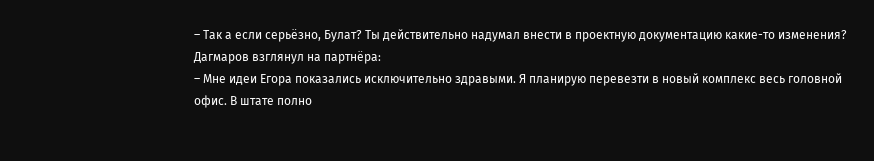– Так а если серьёзно, Булат? Ты действительно надумал внести в проектную документацию какие-то изменения?
Дагмаров взглянул на партнёра:
– Мне идеи Егора показались исключительно здравыми. Я планирую перевезти в новый комплекс весь головной офис. В штате полно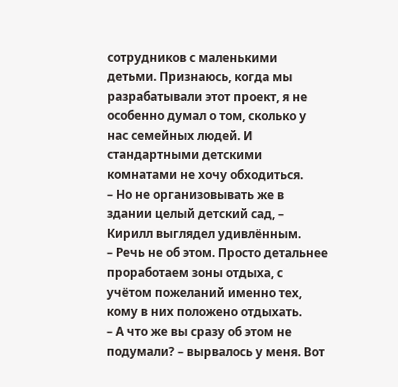сотрудников с маленькими детьми. Признаюсь, когда мы разрабатывали этот проект, я не особенно думал о том, сколько у нас семейных людей. И стандартными детскими комнатами не хочу обходиться.
– Но не организовывать же в здании целый детский сад, – Кирилл выглядел удивлённым.
– Речь не об этом. Просто детальнее проработаем зоны отдыха, с учётом пожеланий именно тех, кому в них положено отдыхать.
– А что же вы сразу об этом не подумали? – вырвалось у меня. Вот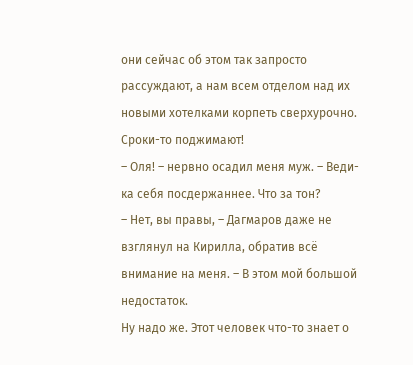они сейчас об этом так запросто рассуждают, а нам всем отделом над их новыми хотелками корпеть сверхурочно. Сроки-то поджимают!
– Оля! – нервно осадил меня муж. – Веди-ка себя посдержаннее. Что за тон?
– Нет, вы правы, – Дагмаров даже не взглянул на Кирилла, обратив всё внимание на меня. – В этом мой большой недостаток.
Ну надо же. Этот человек что-то знает о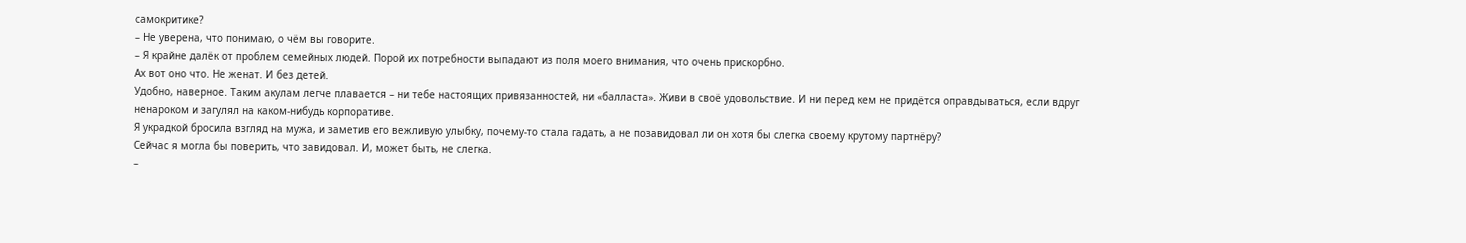самокритике?
– Не уверена, что понимаю, о чём вы говорите.
– Я крайне далёк от проблем семейных людей. Порой их потребности выпадают из поля моего внимания, что очень прискорбно.
Ах вот оно что. Не женат. И без детей.
Удобно, наверное. Таким акулам легче плавается – ни тебе настоящих привязанностей, ни «балласта». Живи в своё удовольствие. И ни перед кем не придётся оправдываться, если вдруг ненароком и загулял на каком-нибудь корпоративе.
Я украдкой бросила взгляд на мужа, и заметив его вежливую улыбку, почему-то стала гадать, а не позавидовал ли он хотя бы слегка своему крутому партнёру?
Сейчас я могла бы поверить, что завидовал. И, может быть, не слегка.
–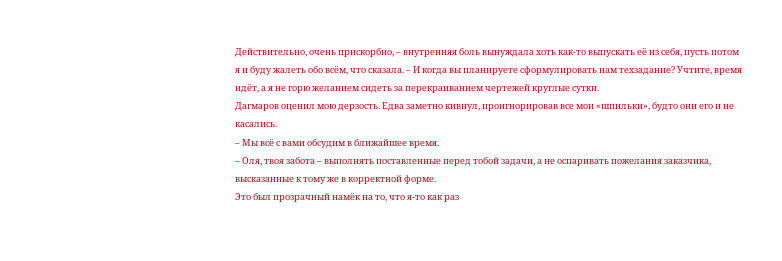Действительно, очень прискорбно, – внутренняя боль вынуждала хоть как-то выпускать её из себя, пусть потом я и буду жалеть обо всём, что сказала. – И когда вы планируете сформулировать нам техзадание? Учтите, время идёт, а я не горю желанием сидеть за перекраиванием чертежей круглые сутки.
Дагмаров оценил мою дерзость. Едва заметно кивнул, проигнорировав все мои «шпильки», будто они его и не касались.
– Мы всё с вами обсудим в ближайшее время.
– Оля, твоя забота – выполнять поставленные перед тобой задачи, а не оспаривать пожелания заказчика, высказанные к тому же в корректной форме.
Это был прозрачный намёк на то, что я-то как раз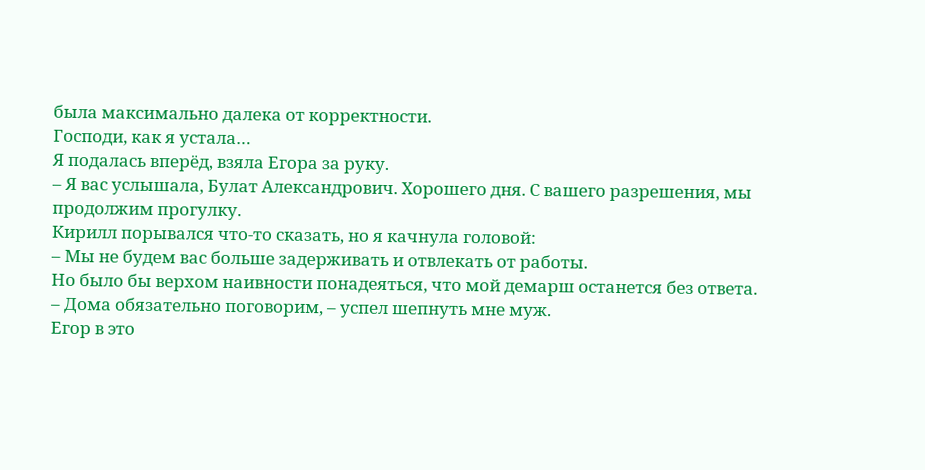была максимально далека от корректности.
Господи, как я устала…
Я подалась вперёд, взяла Егора за руку.
– Я вас услышала, Булат Александрович. Хорошего дня. С вашего разрешения, мы продолжим прогулку.
Кирилл порывался что-то сказать, но я качнула головой:
– Мы не будем вас больше задерживать и отвлекать от работы.
Но было бы верхом наивности понадеяться, что мой демарш останется без ответа.
– Дома обязательно поговорим, – успел шепнуть мне муж.
Егор в это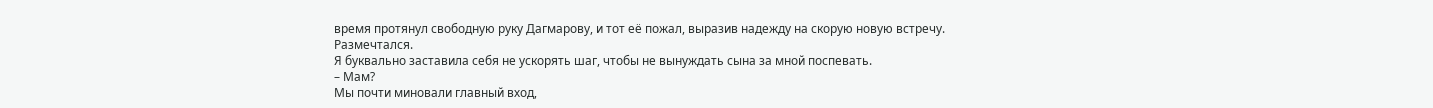время протянул свободную руку Дагмарову, и тот её пожал, выразив надежду на скорую новую встречу.
Размечтался.
Я буквально заставила себя не ускорять шаг, чтобы не вынуждать сына за мной поспевать.
– Мам?
Мы почти миновали главный вход,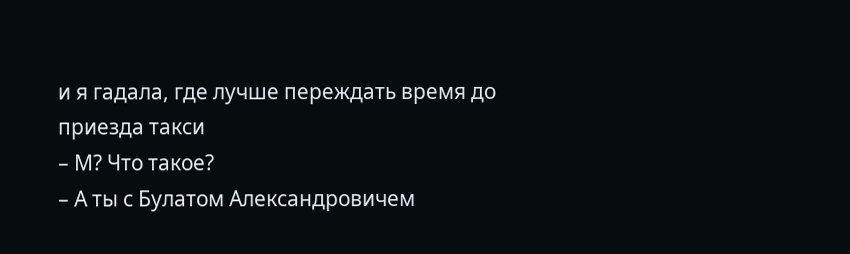и я гадала, где лучше переждать время до приезда такси
– М? Что такое?
– А ты с Булатом Александровичем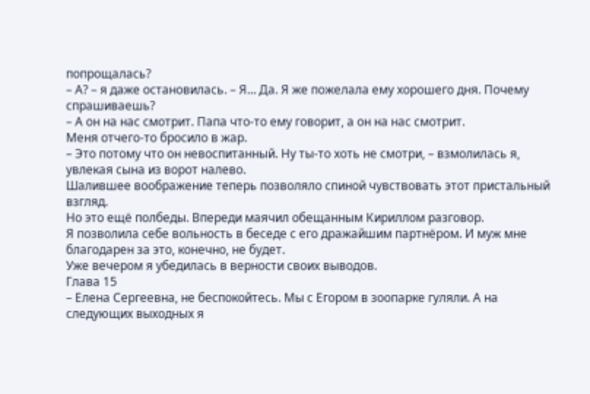попрощалась?
– А? – я даже остановилась. – Я… Да. Я же пожелала ему хорошего дня. Почему спрашиваешь?
– А он на нас смотрит. Папа что-то ему говорит, а он на нас смотрит.
Меня отчего-то бросило в жар.
– Это потому что он невоспитанный. Ну ты-то хоть не смотри, – взмолилась я, увлекая сына из ворот налево.
Шалившее воображение теперь позволяло спиной чувствовать этот пристальный взгляд.
Но это ещё полбеды. Впереди маячил обещанным Кириллом разговор.
Я позволила себе вольность в беседе с его дражайшим партнёром. И муж мне благодарен за это, конечно, не будет.
Уже вечером я убедилась в верности своих выводов.
Глава 15
– Елена Сергеевна, не беспокойтесь. Мы с Егором в зоопарке гуляли. А на следующих выходных я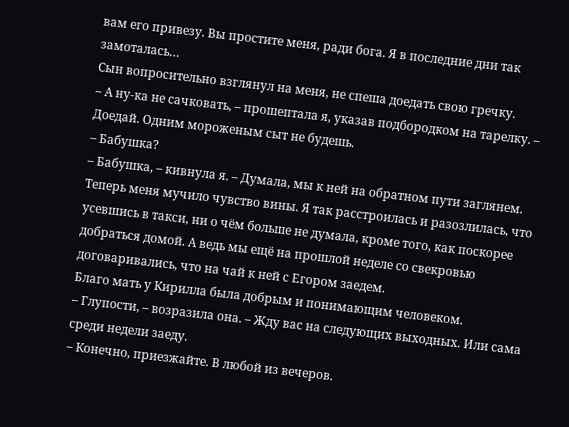вам его привезу. Вы простите меня, ради бога. Я в последние дни так замоталась…
Сын вопросительно взглянул на меня, не спеша доедать свою гречку.
– А ну-ка не сачковать, – прошептала я, указав подбородком на тарелку. – Доедай. Одним мороженым сыт не будешь.
– Бабушка?
– Бабушка, – кивнула я. – Думала, мы к ней на обратном пути заглянем.
Теперь меня мучило чувство вины. Я так расстроилась и разозлилась, что усевшись в такси, ни о чём больше не думала, кроме того, как поскорее добраться домой. А ведь мы ещё на прошлой неделе со свекровью договаривались, что на чай к ней с Егором заедем.
Благо мать у Кирилла была добрым и понимающим человеком.
– Глупости, – возразила она. – Жду вас на следующих выходных. Или сама среди недели заеду.
– Конечно, приезжайте. В любой из вечеров.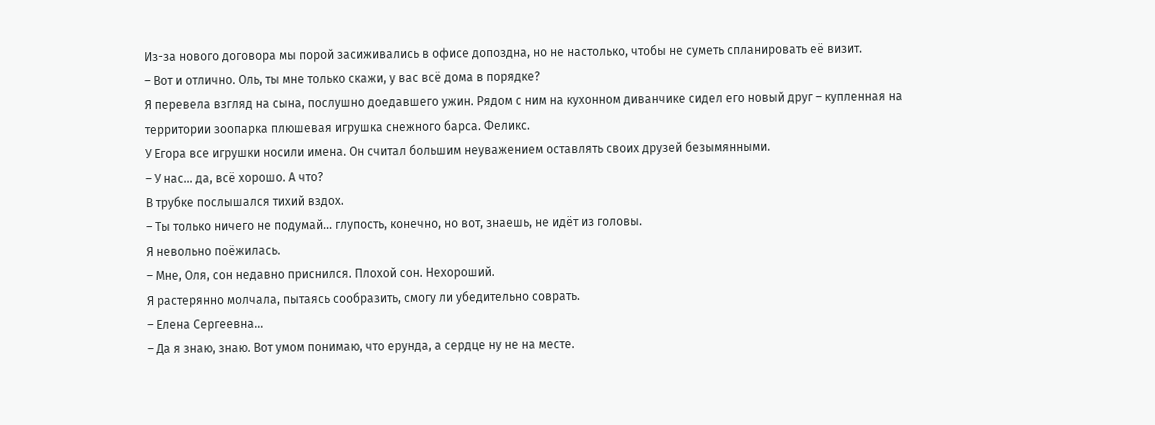Из-за нового договора мы порой засиживались в офисе допоздна, но не настолько, чтобы не суметь спланировать её визит.
– Вот и отлично. Оль, ты мне только скажи, у вас всё дома в порядке?
Я перевела взгляд на сына, послушно доедавшего ужин. Рядом с ним на кухонном диванчике сидел его новый друг – купленная на территории зоопарка плюшевая игрушка снежного барса. Феликс.
У Егора все игрушки носили имена. Он считал большим неуважением оставлять своих друзей безымянными.
– У нас… да, всё хорошо. А что?
В трубке послышался тихий вздох.
– Ты только ничего не подумай… глупость, конечно, но вот, знаешь, не идёт из головы.
Я невольно поёжилась.
– Мне, Оля, сон недавно приснился. Плохой сон. Нехороший.
Я растерянно молчала, пытаясь сообразить, смогу ли убедительно соврать.
– Елена Сергеевна…
– Да я знаю, знаю. Вот умом понимаю, что ерунда, а сердце ну не на месте.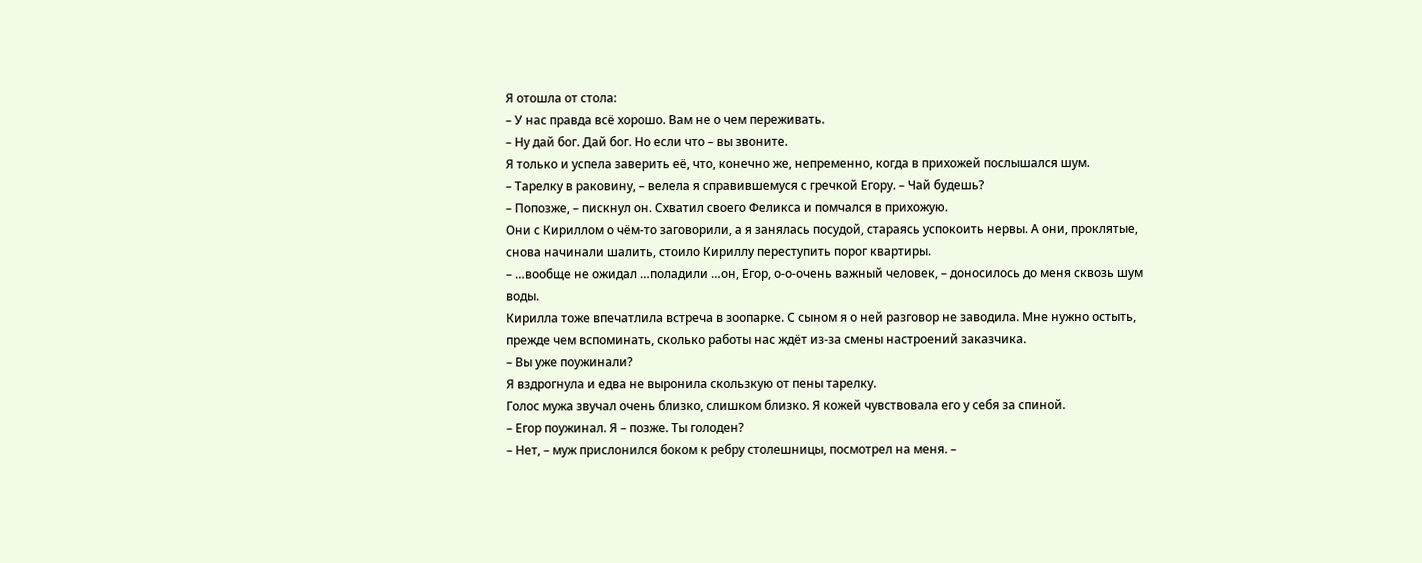Я отошла от стола:
– У нас правда всё хорошо. Вам не о чем переживать.
– Ну дай бог. Дай бог. Но если что – вы звоните.
Я только и успела заверить её, что, конечно же, непременно, когда в прихожей послышался шум.
– Тарелку в раковину, – велела я справившемуся с гречкой Егору. – Чай будешь?
– Попозже, – пискнул он. Схватил своего Феликса и помчался в прихожую.
Они с Кириллом о чём-то заговорили, а я занялась посудой, стараясь успокоить нервы. А они, проклятые, снова начинали шалить, стоило Кириллу переступить порог квартиры.
– …вообще не ожидал …поладили …он, Егор, о-о-очень важный человек, – доносилось до меня сквозь шум воды.
Кирилла тоже впечатлила встреча в зоопарке. С сыном я о ней разговор не заводила. Мне нужно остыть, прежде чем вспоминать, сколько работы нас ждёт из-за смены настроений заказчика.
– Вы уже поужинали?
Я вздрогнула и едва не выронила скользкую от пены тарелку.
Голос мужа звучал очень близко, слишком близко. Я кожей чувствовала его у себя за спиной.
– Егор поужинал. Я – позже. Ты голоден?
– Нет, – муж прислонился боком к ребру столешницы, посмотрел на меня. –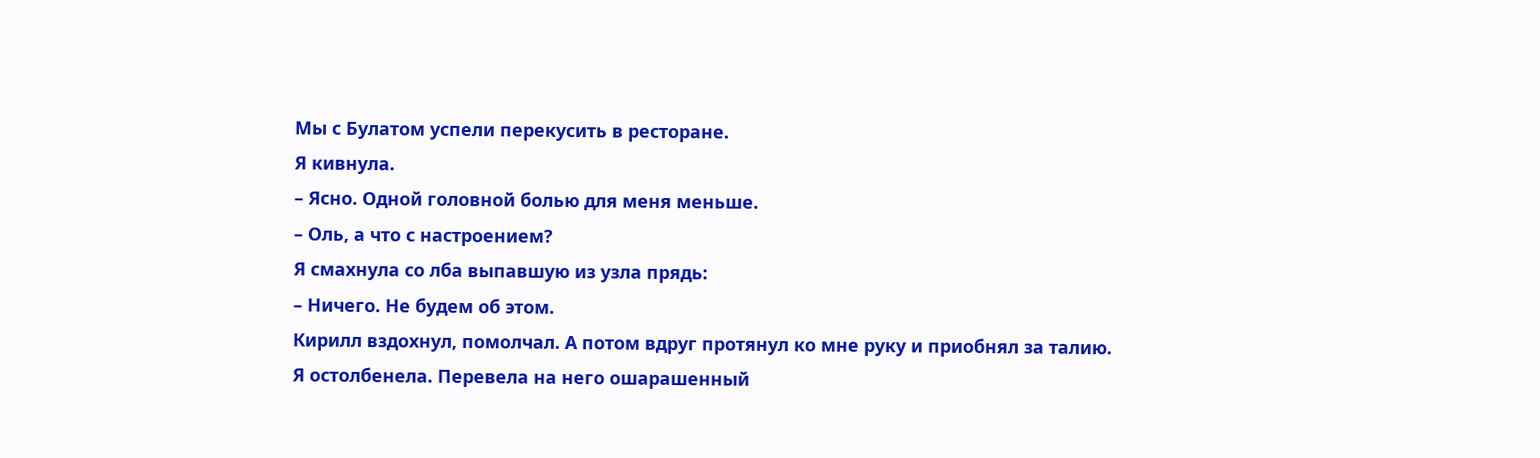Мы с Булатом успели перекусить в ресторане.
Я кивнула.
– Ясно. Одной головной болью для меня меньше.
– Оль, а что с настроением?
Я смахнула со лба выпавшую из узла прядь:
– Ничего. Не будем об этом.
Кирилл вздохнул, помолчал. А потом вдруг протянул ко мне руку и приобнял за талию.
Я остолбенела. Перевела на него ошарашенный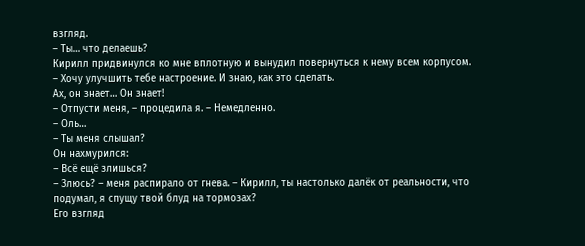взгляд.
– Ты… что делаешь?
Кирилл придвинулся ко мне вплотную и вынудил повернуться к нему всем корпусом.
– Хочу улучшить тебе настроение. И знаю, как это сделать.
Ах, он знает… Он знает!
– Отпусти меня, – процедила я. – Немедленно.
– Оль…
– Ты меня слышал?
Он нахмурился:
– Всё ещё злишься?
– Злюсь? – меня распирало от гнева. – Кирилл, ты настолько далёк от реальности, что подумал, я спущу твой блуд на тормозах?
Его взгляд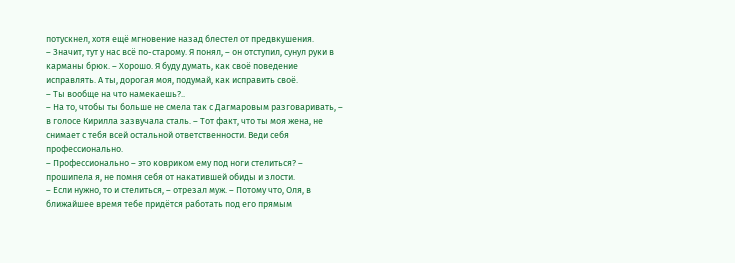потускнел, хотя ещё мгновение назад блестел от предвкушения.
– Значит, тут у нас всё по-старому. Я понял, – он отступил, сунул руки в карманы брюк. – Хорошо. Я буду думать, как своё поведение исправлять. А ты, дорогая моя, подумай, как исправить своё.
– Ты вообще на что намекаешь?..
– На то, чтобы ты больше не смела так с Дагмаровым разговаривать, – в голосе Кирилла зазвучала сталь. – Тот факт, что ты моя жена, не снимает с тебя всей остальной ответственности. Веди себя профессионально.
– Профессионально – это ковриком ему под ноги стелиться? – прошипела я, не помня себя от накатившей обиды и злости.
– Если нужно, то и стелиться, – отрезал муж. – Потому что, Оля, в ближайшее время тебе придётся работать под его прямым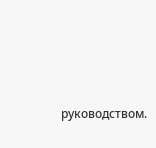руководством.